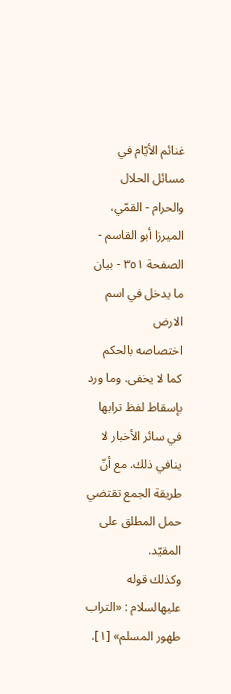غنائم الأيّام في مسائل الحلال والحرام - القمّي، الميرزا أبو القاسم - الصفحة ٣٥١ - بيان ما يدخل في اسم الارض
اختصاصه بالحكم كما لا يخفى. وما ورد بإسقاط لفظ ترابها في سائر الأخبار لا ينافي ذلك. مع أنّ طريقة الجمع تقتضي حمل المطلق على المقيّد.
وكذلك قوله عليهالسلام : «التراب طهور المسلم» [١].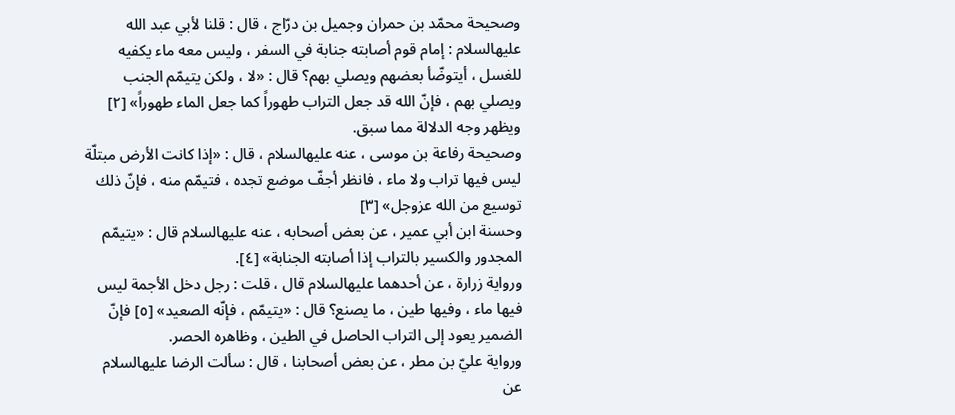وصحيحة محمّد بن حمران وجميل بن درّاج ، قال : قلنا لأبي عبد الله عليهالسلام : إمام قوم أصابته جنابة في السفر ، وليس معه ماء يكفيه للغسل ، أيتوضّأ بعضهم ويصلي بهم؟ قال : «لا ، ولكن يتيمّم الجنب ويصلي بهم ، فإنّ الله قد جعل التراب طهوراً كما جعل الماء طهوراً» [٢] ويظهر وجه الدلالة مما سبق.
وصحيحة رفاعة بن موسى ، عنه عليهالسلام ، قال : «إذا كانت الأرض مبتلّة ليس فيها تراب ولا ماء ، فانظر أجفّ موضع تجده ، فتيمّم منه ، فإنّ ذلك توسيع من الله عزوجل» [٣]
وحسنة ابن أبي عمير ، عن بعض أصحابه ، عنه عليهالسلام قال : «يتيمّم المجدور والكسير بالتراب إذا أصابته الجنابة» [٤].
ورواية زرارة ، عن أحدهما عليهالسلام قال ، قلت : رجل دخل الأجمة ليس فيها ماء ، وفيها طين ، ما يصنع؟ قال : «يتيمّم ، فإنّه الصعيد» [٥] فإنّ الضمير يعود إلى التراب الحاصل في الطين ، وظاهره الحصر.
ورواية عليّ بن مطر ، عن بعض أصحابنا ، قال : سألت الرضا عليهالسلام عن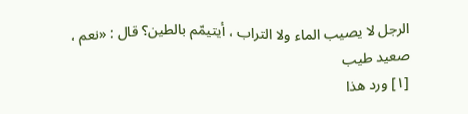الرجل لا يصيب الماء ولا التراب ، أيتيمّم بالطين؟ قال : «نعم ، صعيد طيب
[١] ورد هذا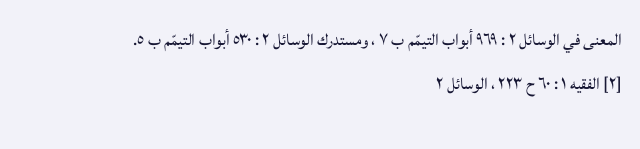المعنى في الوسائل ٢ : ٩٦٩ أبواب التيمّم ب ٧ ، ومستدرك الوسائل ٢ : ٥٣٠ أبواب التيمّم ب ٥.
[٢] الفقيه ١ : ٦٠ ح ٢٢٣ ، الوسائل ٢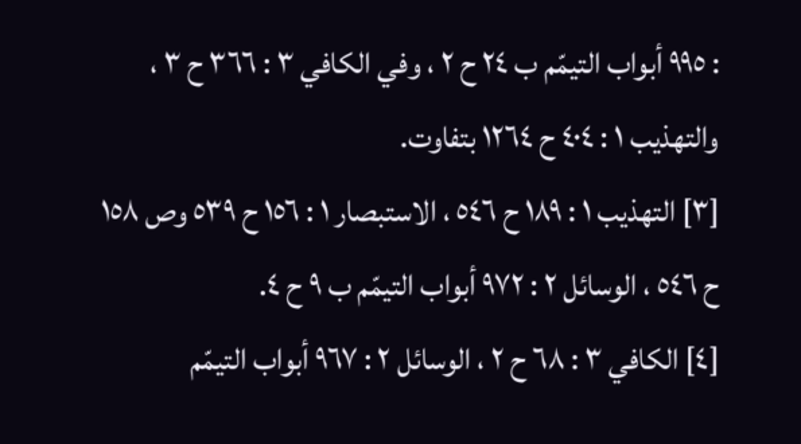: ٩٩٥ أبواب التيمّم ب ٢٤ ح ٢ ، وفي الكافي ٣ : ٣٦٦ ح ٣ ، والتهذيب ١ : ٤٠٤ ح ١٢٦٤ بتفاوت.
[٣] التهذيب ١ : ١٨٩ ح ٥٤٦ ، الاستبصار ١ : ١٥٦ ح ٥٣٩ وص ١٥٨ ح ٥٤٦ ، الوسائل ٢ : ٩٧٢ أبواب التيمّم ب ٩ ح ٤.
[٤] الكافي ٣ : ٦٨ ح ٢ ، الوسائل ٢ : ٩٦٧ أبواب التيمّم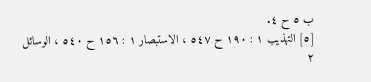ب ٥ ح ٤.
[٥] التهذيب ١ : ١٩٠ ح ٥٤٧ ، الاستبصار ١ : ١٥٦ ح ٥٤٠ ، الوسائل ٢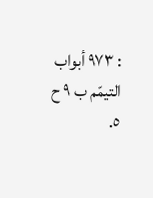: ٩٧٣ أبواب التيمّم ب ٩ ح ٥.